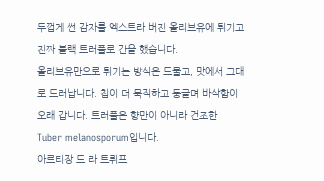두껍게 썬 감자를 엑스트라 버진 올리브유에 튀기고 진짜 블랙 트러플로 간을 했습니다.
올리브유만으로 튀기는 방식은 드물고, 맛에서 그대로 드러납니다. 칩이 더 묵직하고 둥글며 바삭함이 오래 갑니다. 트러플은 향만이 아니라 건조한 Tuber melanosporum입니다.
아르티장 드 라 트뤼프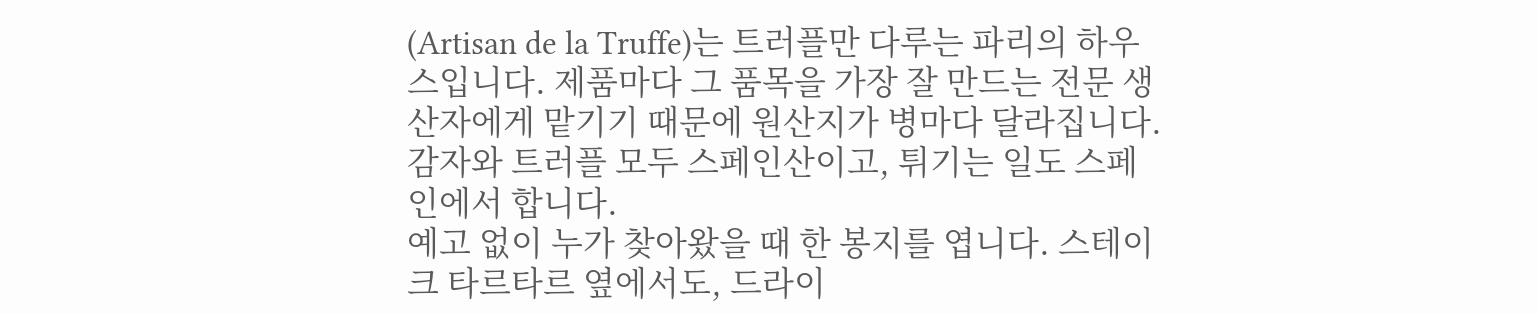(Artisan de la Truffe)는 트러플만 다루는 파리의 하우스입니다. 제품마다 그 품목을 가장 잘 만드는 전문 생산자에게 맡기기 때문에 원산지가 병마다 달라집니다. 감자와 트러플 모두 스페인산이고, 튀기는 일도 스페인에서 합니다.
예고 없이 누가 찾아왔을 때 한 봉지를 엽니다. 스테이크 타르타르 옆에서도, 드라이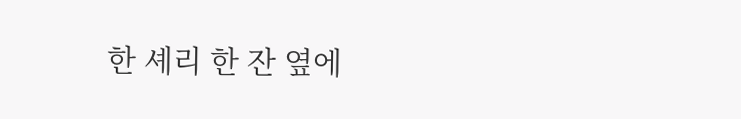한 셰리 한 잔 옆에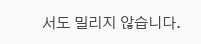서도 밀리지 않습니다.